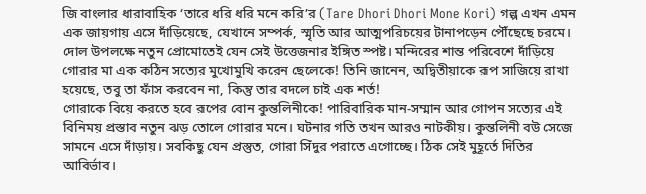জি বাংলার ধারাবাহিক ‘তারে ধরি ধরি মনে করি’র (Tare Dhori Dhori Mone Kori) গল্প এখন এমন এক জায়গায় এসে দাঁড়িয়েছে, যেখানে সম্পর্ক, স্মৃতি আর আত্মপরিচয়ের টানাপড়েন পৌঁছেছে চরমে। দোল উপলক্ষে নতুন প্রোমোতেই যেন সেই উত্তেজনার ইঙ্গিত স্পষ্ট। মন্দিরের শান্ত পরিবেশে দাঁড়িয়ে গোরার মা এক কঠিন সত্যের মুখোমুখি করেন ছেলেকে! তিনি জানেন, অদ্বিতীয়াকে রূপ সাজিয়ে রাখা হয়েছে, তবু তা ফাঁস করবেন না, কিন্তু তার বদলে চাই এক শর্ত!
গোরাকে বিয়ে করতে হবে রূপের বোন কুন্তলিনীকে! পারিবারিক মান-সম্মান আর গোপন সত্যের এই বিনিময় প্রস্তাব নতুন ঝড় তোলে গোরার মনে। ঘটনার গতি তখন আরও নাটকীয়। কুন্তলিনী বউ সেজে সামনে এসে দাঁড়ায়। সবকিছু যেন প্রস্তুত, গোরা সিঁদুর পরাতে এগোচ্ছে। ঠিক সেই মুহূর্তে দিতির আবির্ভাব।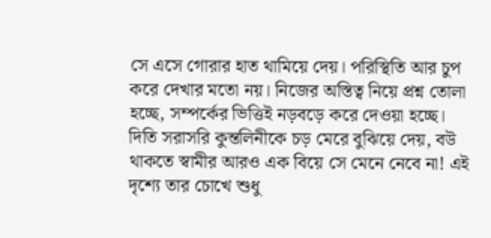সে এসে গোরার হাত থামিয়ে দেয়। পরিস্থিতি আর চুপ করে দেখার মতো নয়। নিজের অস্তিত্ব নিয়ে প্রশ্ন তোলা হচ্ছে, সম্পর্কের ভিত্তিই নড়বড়ে করে দেওয়া হচ্ছে।
দিতি সরাসরি কুন্তলিনীকে চড় মেরে বুঝিয়ে দেয়, বউ থাকতে স্বামীর আরও এক বিয়ে সে মেনে নেবে না! এই দৃশ্যে তার চোখে শুধু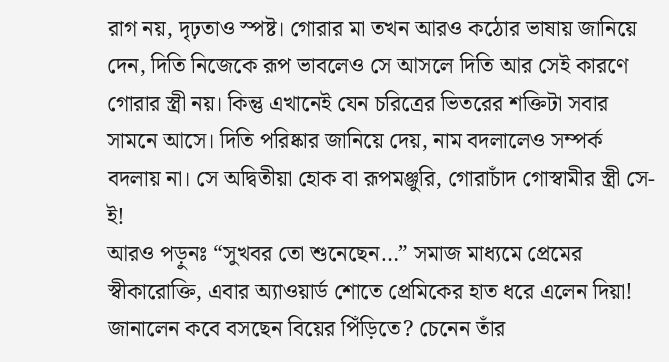রাগ নয়, দৃঢ়তাও স্পষ্ট। গোরার মা তখন আরও কঠোর ভাষায় জানিয়ে দেন, দিতি নিজেকে রূপ ভাবলেও সে আসলে দিতি আর সেই কারণে গোরার স্ত্রী নয়। কিন্তু এখানেই যেন চরিত্রের ভিতরের শক্তিটা সবার সামনে আসে। দিতি পরিষ্কার জানিয়ে দেয়, নাম বদলালেও সম্পর্ক বদলায় না। সে অদ্বিতীয়া হোক বা রূপমঞ্জুরি, গোরাচাঁদ গোস্বামীর স্ত্রী সে-ই!
আরও পড়ুনঃ “সুখবর তো শুনেছেন…” সমাজ মাধ্যমে প্রেমের স্বীকারোক্তি, এবার অ্যাওয়ার্ড শোতে প্রেমিকের হাত ধরে এলেন দিয়া! জানালেন কবে বসছেন বিয়ের পিঁড়িতে? চেনেন তাঁর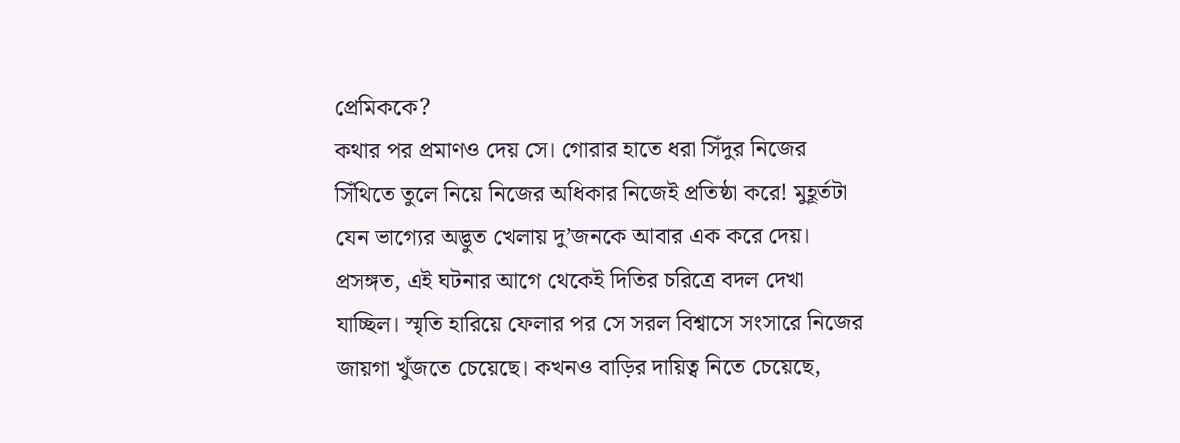প্রেমিককে?
কথার পর প্রমাণও দেয় সে। গোরার হাতে ধরা সিঁদুর নিজের সিঁথিতে তুলে নিয়ে নিজের অধিকার নিজেই প্রতিষ্ঠা করে! মুহূর্তটা যেন ভাগ্যের অদ্ভুত খেলায় দু’জনকে আবার এক করে দেয়। প্রসঙ্গত, এই ঘটনার আগে থেকেই দিতির চরিত্রে বদল দেখা যাচ্ছিল। স্মৃতি হারিয়ে ফেলার পর সে সরল বিশ্বাসে সংসারে নিজের জায়গা খুঁজতে চেয়েছে। কখনও বাড়ির দায়িত্ব নিতে চেয়েছে,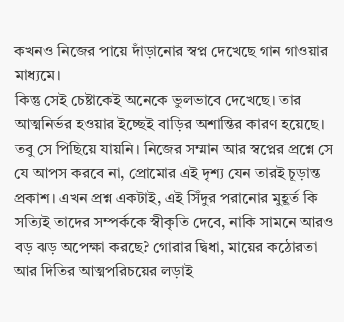কখনও নিজের পায়ে দাঁড়ানোর স্বপ্ন দেখেছে গান গাওয়ার মাধ্যমে।
কিন্তু সেই চেষ্টাকেই অনেকে ভুলভাবে দেখেছে। তার আত্মনির্ভর হওয়ার ইচ্ছেই বাড়ির অশান্তির কারণ হয়েছে। তবু সে পিছিয়ে যায়নি। নিজের সম্মান আর স্বপ্নের প্রশ্নে সে যে আপস করবে না, প্রোমোর এই দৃশ্য যেন তারই চূড়ান্ত প্রকাশ। এখন প্রশ্ন একটাই, এই সিঁদুর পরানোর মুহূর্ত কি সত্যিই তাদের সম্পর্ককে স্বীকৃতি দেবে, নাকি সামনে আরও বড় ঝড় অপেক্ষা করছে? গোরার দ্বিধা, মায়ের কঠোরতা আর দিতির আত্মপরিচয়ের লড়াই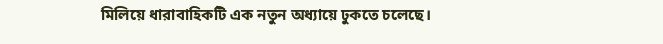মিলিয়ে ধারাবাহিকটি এক নতুন অধ্যায়ে ঢুকতে চলেছে।